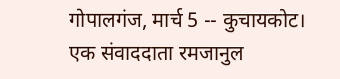गोपालगंज, मार्च 5 -- कुचायकोट। एक संवाददाता रमजानुल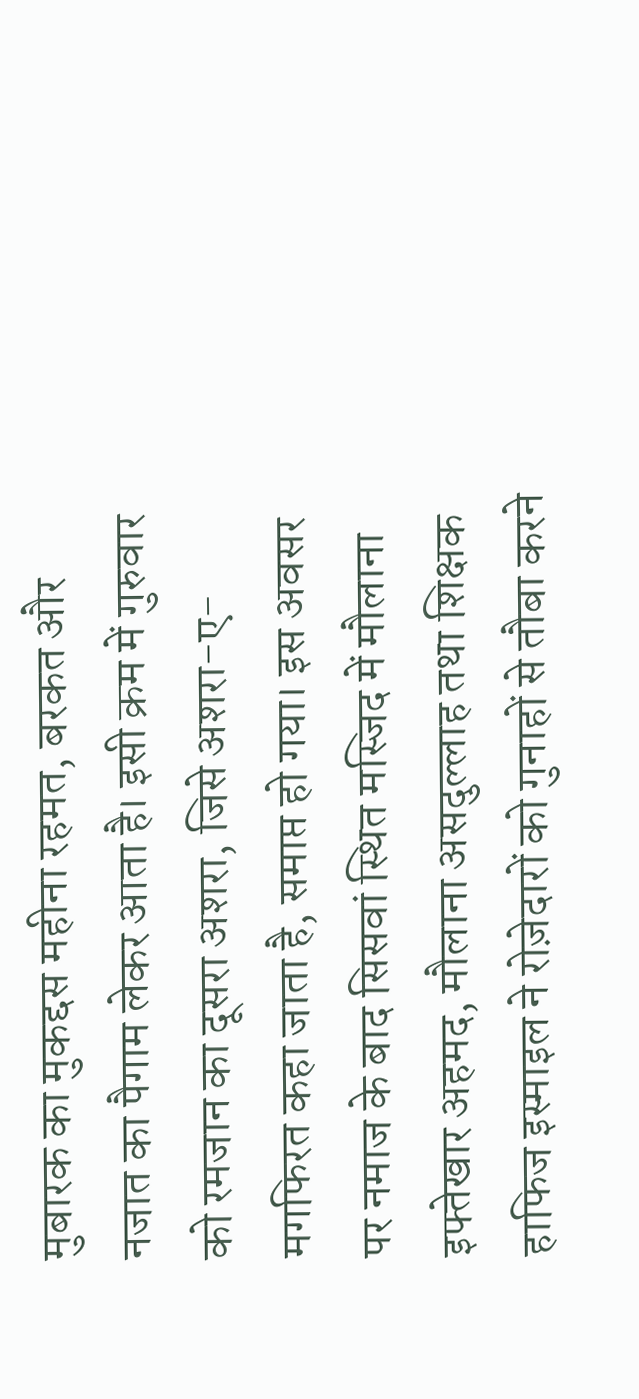मुबारक का मुकद्दस महीना रहमत, बरकत और नजात का पैगाम लेकर आता है। इसी क्रम में गुरुवार को रमजान का दूसरा अशरा, जिसे अशरा-ए-मगफिरत कहा जाता है, समाप्त हो गया। इस अवसर पर नमाज के बाद सिसवां स्थित मस्जिद में मौलाना इफ्तेखार अहमद, मौलाना असदुल्लाह तथा शिक्षक हाफिज इस्माइल ने रोज़ेदारों को गुनाहों से तौबा करने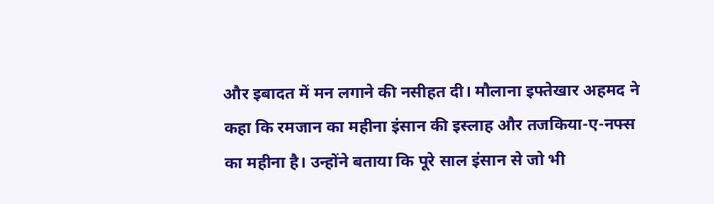और इबादत में मन लगाने की नसीहत दी। मौलाना इफ्तेखार अहमद ने कहा कि रमजान का महीना इंसान की इस्लाह और तजकिया-ए-नफ्स का महीना है। उन्होंने बताया कि पूरे साल इंसान से जो भी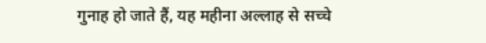गुनाह हो जाते हैं, यह महीना अल्लाह से सच्चे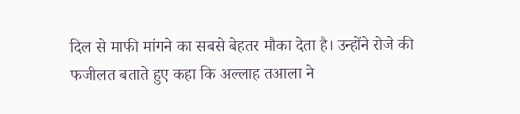दिल से माफी मांगने का सबसे बेहतर मौका देता है। उन्होंने रोजे की फजीलत बताते हुए कहा कि अल्लाह तआला ने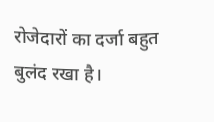रोजेदारों का दर्जा बहुत बुलंद रखा है।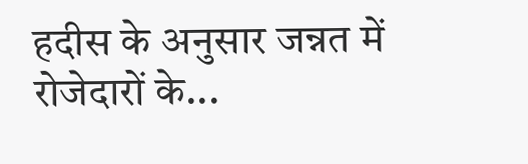हदीस के अनुसार जन्नत में रोजेदारों के...